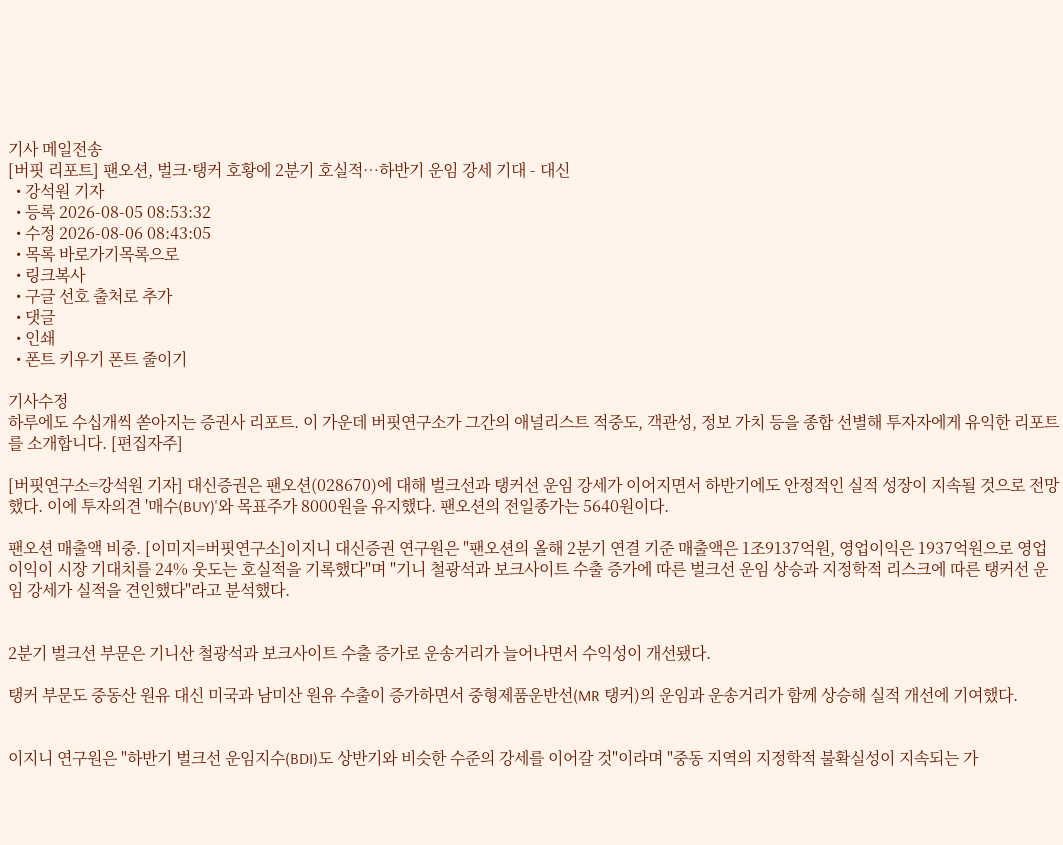기사 메일전송
[버핏 리포트] 팬오션, 벌크·탱커 호황에 2분기 호실적…하반기 운임 강세 기대 - 대신
  • 강석원 기자
  • 등록 2026-08-05 08:53:32
  • 수정 2026-08-06 08:43:05
  • 목록 바로가기목록으로
  • 링크복사
  • 구글 선호 출처로 추가
  • 댓글
  • 인쇄
  • 폰트 키우기 폰트 줄이기

기사수정
하루에도 수십개씩 쏟아지는 증권사 리포트. 이 가운데 버핏연구소가 그간의 애널리스트 적중도, 객관성, 정보 가치 등을 종합 선별해 투자자에게 유익한 리포트를 소개합니다. [편집자주]

[버핏연구소=강석원 기자] 대신증권은 팬오션(028670)에 대해 벌크선과 탱커선 운임 강세가 이어지면서 하반기에도 안정적인 실적 성장이 지속될 것으로 전망했다. 이에 투자의견 '매수(BUY)'와 목표주가 8000원을 유지했다. 팬오션의 전일종가는 5640원이다.

팬오션 매출액 비중. [이미지=버핏연구소]이지니 대신증권 연구원은 "팬오션의 올해 2분기 연결 기준 매출액은 1조9137억원, 영업이익은 1937억원으로 영업이익이 시장 기대치를 24% 웃도는 호실적을 기록했다"며 "기니 철광석과 보크사이트 수출 증가에 따른 벌크선 운임 상승과 지정학적 리스크에 따른 탱커선 운임 강세가 실적을 견인했다"라고 분석했다.


2분기 벌크선 부문은 기니산 철광석과 보크사이트 수출 증가로 운송거리가 늘어나면서 수익성이 개선됐다.

탱커 부문도 중동산 원유 대신 미국과 남미산 원유 수출이 증가하면서 중형제품운반선(MR 탱커)의 운임과 운송거리가 함께 상승해 실적 개선에 기여했다.


이지니 연구원은 "하반기 벌크선 운임지수(BDI)도 상반기와 비슷한 수준의 강세를 이어갈 것"이라며 "중동 지역의 지정학적 불확실성이 지속되는 가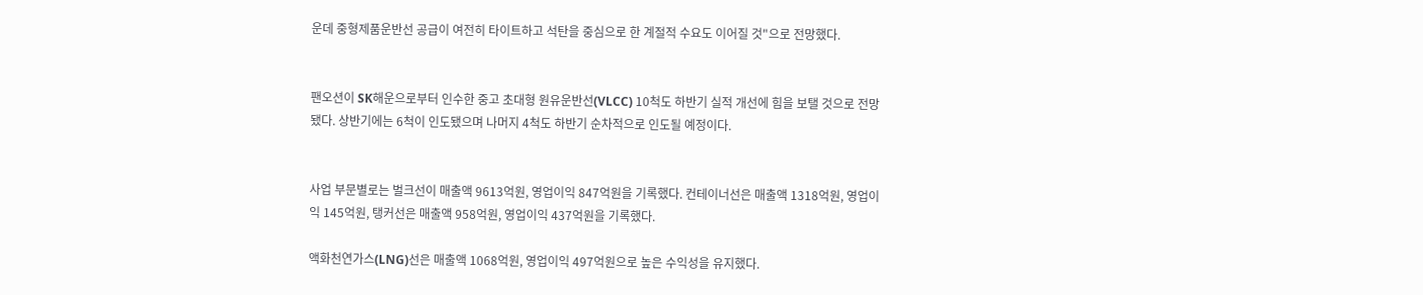운데 중형제품운반선 공급이 여전히 타이트하고 석탄을 중심으로 한 계절적 수요도 이어질 것"으로 전망했다.


팬오션이 SK해운으로부터 인수한 중고 초대형 원유운반선(VLCC) 10척도 하반기 실적 개선에 힘을 보탤 것으로 전망됐다. 상반기에는 6척이 인도됐으며 나머지 4척도 하반기 순차적으로 인도될 예정이다.


사업 부문별로는 벌크선이 매출액 9613억원, 영업이익 847억원을 기록했다. 컨테이너선은 매출액 1318억원, 영업이익 145억원, 탱커선은 매출액 958억원, 영업이익 437억원을 기록했다.

액화천연가스(LNG)선은 매출액 1068억원, 영업이익 497억원으로 높은 수익성을 유지했다.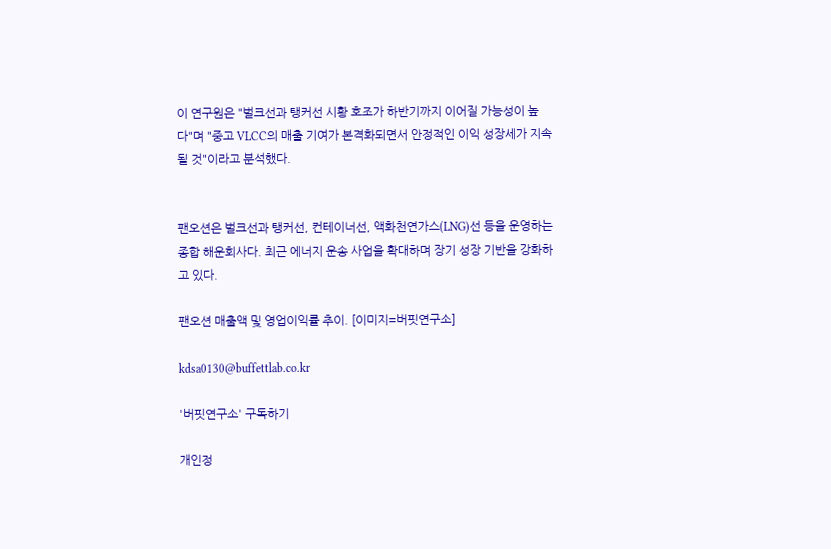이 연구원은 "벌크선과 탱커선 시황 호조가 하반기까지 이어질 가능성이 높다"며 "중고 VLCC의 매출 기여가 본격화되면서 안정적인 이익 성장세가 지속될 것"이라고 분석했다.


팬오션은 벌크선과 탱커선, 컨테이너선, 액화천연가스(LNG)선 등을 운영하는 종합 해운회사다. 최근 에너지 운송 사업을 확대하며 장기 성장 기반을 강화하고 있다.

팬오션 매출액 및 영업이익률 추이. [이미지=버핏연구소]

kdsa0130@buffettlab.co.kr

'버핏연구소' 구독하기

개인정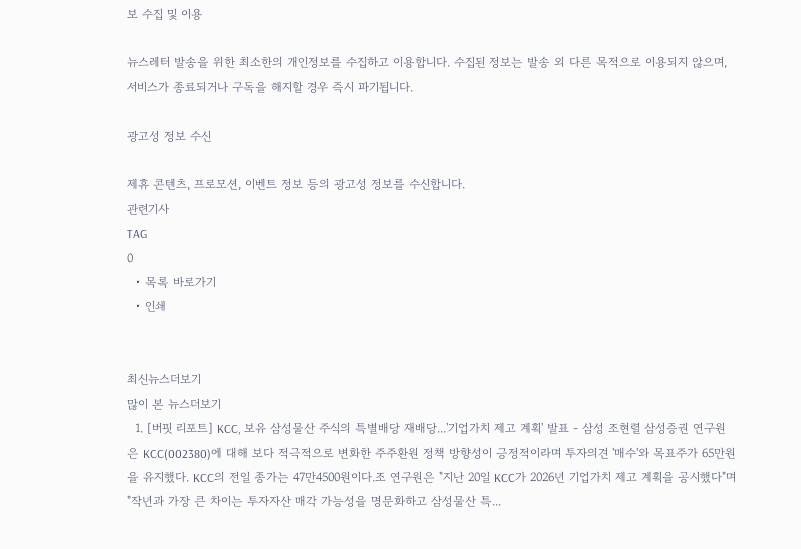보 수집 및 이용

뉴스레터 발송을 위한 최소한의 개인정보를 수집하고 이용합니다. 수집된 정보는 발송 외 다른 목적으로 이용되지 않으며, 서비스가 종료되거나 구독을 해지할 경우 즉시 파기됩니다.

광고성 정보 수신

제휴 콘텐츠, 프로모션, 이벤트 정보 등의 광고성 정보를 수신합니다.
관련기사
TAG
0
  • 목록 바로가기
  • 인쇄


최신뉴스더보기
많이 본 뉴스더보기
  1. [버핏 리포트] KCC, 보유 삼성물산 주식의 특별배당 재배당...'기업가치 제고 계획' 발표 - 삼성 조현렬 삼성증권 연구원은 KCC(002380)에 대해 보다 적극적으로 변화한 주주환원 정책 방향성이 긍정적이라며 투자의견 '매수'와 목표주가 65만원을 유지했다. KCC의 전일 종가는 47만4500원이다.조 연구원은 "지난 20일 KCC가 2026년 기업가치 제고 계획을 공시했다"며 "작년과 가장 큰 차이는 투자자산 매각 가능성을 명문화하고 삼성물산 특...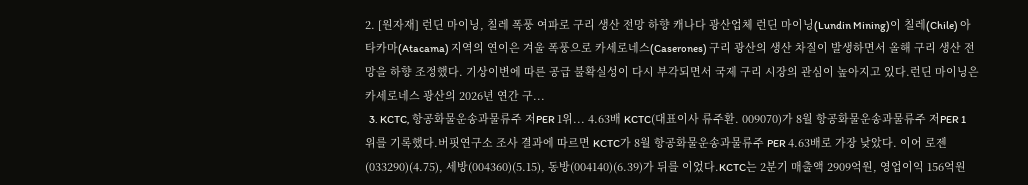2. [원자재] 런딘 마이닝, 칠레 폭풍 여파로 구리 생산 전망 하향 캐나다 광산업체 런딘 마이닝(Lundin Mining)이 칠레(Chile) 아타카마(Atacama) 지역의 연이은 겨울 폭풍으로 카세로네스(Caserones) 구리 광산의 생산 차질이 발생하면서 올해 구리 생산 전망을 하향 조정했다. 기상이변에 따른 공급 불확실성이 다시 부각되면서 국제 구리 시장의 관심이 높아지고 있다.런딘 마이닝은 카세로네스 광산의 2026년 연간 구...
  3. KCTC, 항공화물운송과물류주 저PER 1위... 4.63배 KCTC(대표이사 류주환. 009070)가 8월 항공화물운송과물류주 저PER 1위를 기록했다.버핏연구소 조사 결과에 따르면 KCTC가 8월 항공화물운송과물류주 PER 4.63배로 가장 낮았다. 이어 로젠(033290)(4.75), 세방(004360)(5.15), 동방(004140)(6.39)가 뒤를 이었다.KCTC는 2분기 매출액 2909억원, 영업이익 156억원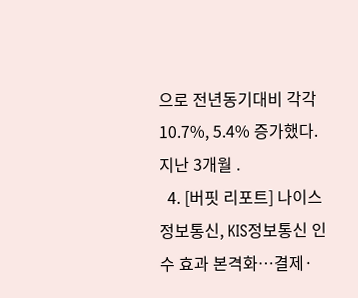으로 전년동기대비 각각 10.7%, 5.4% 증가했다.지난 3개월 .
  4. [버핏 리포트] 나이스정보통신, KIS정보통신 인수 효과 본격화…결제·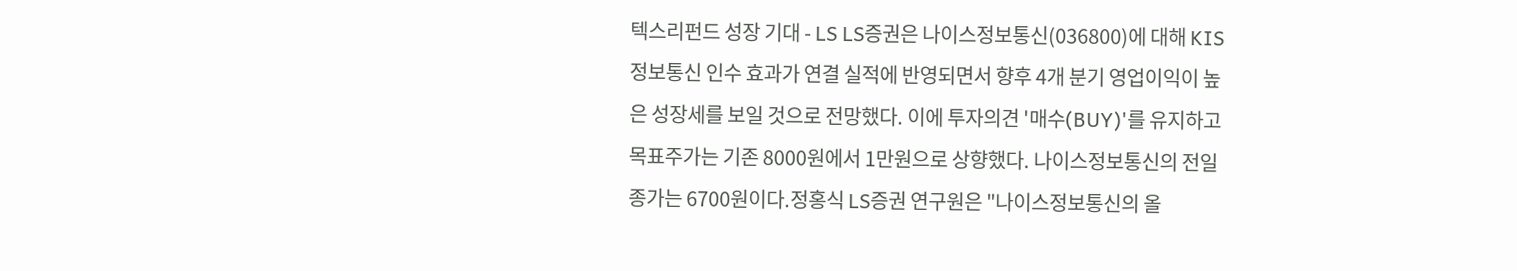텍스리펀드 성장 기대 - LS LS증권은 나이스정보통신(036800)에 대해 KIS정보통신 인수 효과가 연결 실적에 반영되면서 향후 4개 분기 영업이익이 높은 성장세를 보일 것으로 전망했다. 이에 투자의견 '매수(BUY)'를 유지하고 목표주가는 기존 8000원에서 1만원으로 상향했다. 나이스정보통신의 전일 종가는 6700원이다.정홍식 LS증권 연구원은 "나이스정보통신의 올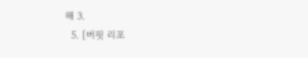해 3.
  5. [버핏 리포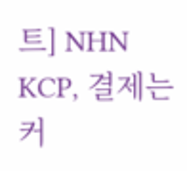트] NHN KCP, 결제는 커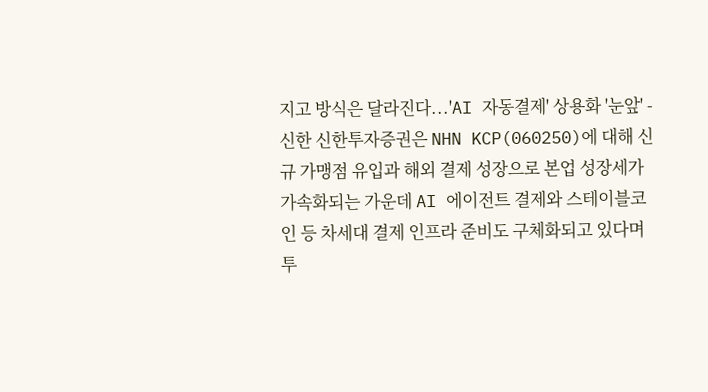지고 방식은 달라진다...'AI 자동결제' 상용화 '눈앞' - 신한 신한투자증권은 NHN KCP(060250)에 대해 신규 가맹점 유입과 해외 결제 성장으로 본업 성장세가 가속화되는 가운데 AI 에이전트 결제와 스테이블코인 등 차세대 결제 인프라 준비도 구체화되고 있다며 투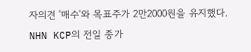자의견 '매수'와 목표주가 2만2000원을 유지했다. NHN KCP의 전일 종가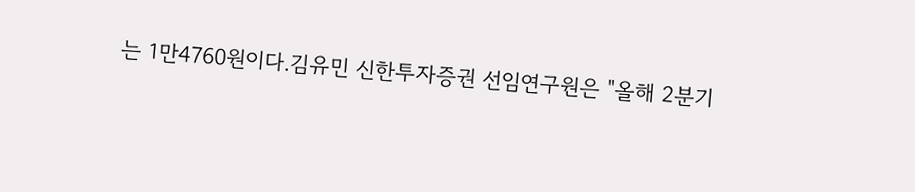는 1만4760원이다.김유민 신한투자증권 선임연구원은 "올해 2분기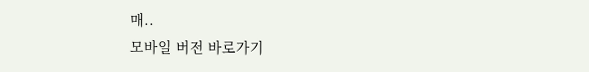매..
모바일 버전 바로가기